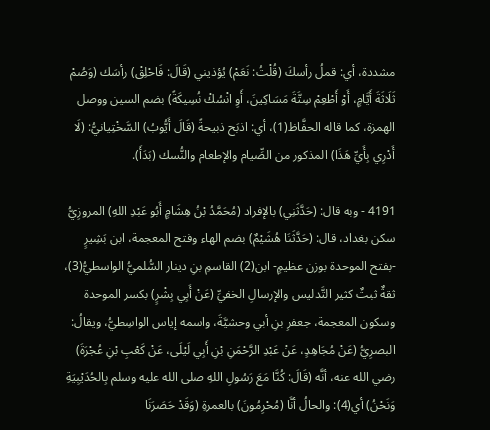مشددة، أي: قملُ رأسكَ (قُلْتُ: نَعَمْ) يُؤذيني (قَالَ: فَاحْلِقْ) رأسَك (وَصُمْ ثَلَاثَةَ أَيَّامٍ، أَوْ أَطْعِمْ سِتَّةَ مَسَاكِينَ، أَوِ انْسُكْ نُسِيكَةً) بضم السين ووصل الهمزة، كما قاله الحفَّاظ(1)، أي: اذبَح ذبيحةً (قَالَ أَيُّوبُ) السَّخْتِيانيُّ: (لَا أَدْرِي بِأَيِّ هَذَا) المذكور من الصِّيام والإطعام والنُّسك (بَدَأَ).

4191 - وبه قال: (حَدَّثَنِي) بالإفراد (مُحَمَّدُ بْنُ هِشَامٍ أَبُو عَبْدِ اللهِ) المروزِيُّ سكن بغداد، قال: (حَدَّثَنَا هُشَيْمٌ) بضم الهاء وفتح المعجمة، ابن بَشِيرٍ -بفتح الموحدة بوزن عظيمٍ- ابن(2) القاسمِ بنِ دينار السُّلميُّ الواسطيُّ(3)، ثقةٌ ثبتٌ كثير التَّدليس والإرسالِ الخفيِّ (عَنْ أَبِي بِشْرٍ) بكسر الموحدة وسكون المعجمة، جعفرِ بنِ أبي وحشيَّةَ، واسمه إياس الواسِطيُّ، ويقالُ: البصرِيُّ (عَنْ مُجَاهِدٍ، عَنْ عَبْدِ الرَّحْمَنِ بْنِ أَبِي لَيْلَى، عَنْ كَعْبِ بْنِ عُجْرَةَ) رضي الله عنه، أنَّه (قَالَ: كُنَّا مَعَ رَسُولِ اللهِ صلى الله عليه وسلم بِالحُدَيْبِيَةِ وَنَحْنُ) أي(4): والحالُ أنَّا (مُحْرِمُونَ) بالعمرةِ (وَقَدْ حَصَرَنَا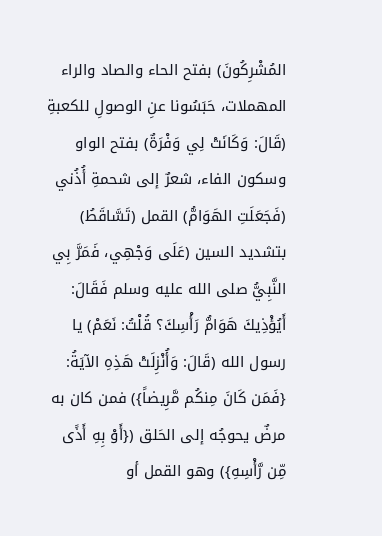المُشْرِكُونَ) بفتح الحاء والصاد والراء المهملات، حَبَسُونا عنِ الوصولِ للكعبةِ (قَالَ: وَكَانَتْ لِي وَفْرَةٌ) بفتح الواو وسكون الفاء، شعرٌ إلى شحمةِ أُذُني (فَجَعَلَتِ الهَوَامُّ) القمل (تَسَّاقَطُ) بتشديد السين (عَلَى وَجْهِي، فَمَرَّ بِي النَّبِيُّ صلى الله عليه وسلم فَقَالَ: أَيُؤْذِيكَ هَوَامُّ رَأْسِكَ؟ قُلْتُ: نَعَمْ) يا رسول الله (قَالَ: وَأُنْزِلَتْ هَذِهِ الآيَةُ: {فَمَن كَانَ مِنكُم مَّرِيضاً}) فمن كان به مرضٌ يحوجُه إلى الحَلق ({أَوْ بِهِ أَذًى مِّن رَّأْسِهِ}) وهو القمل أو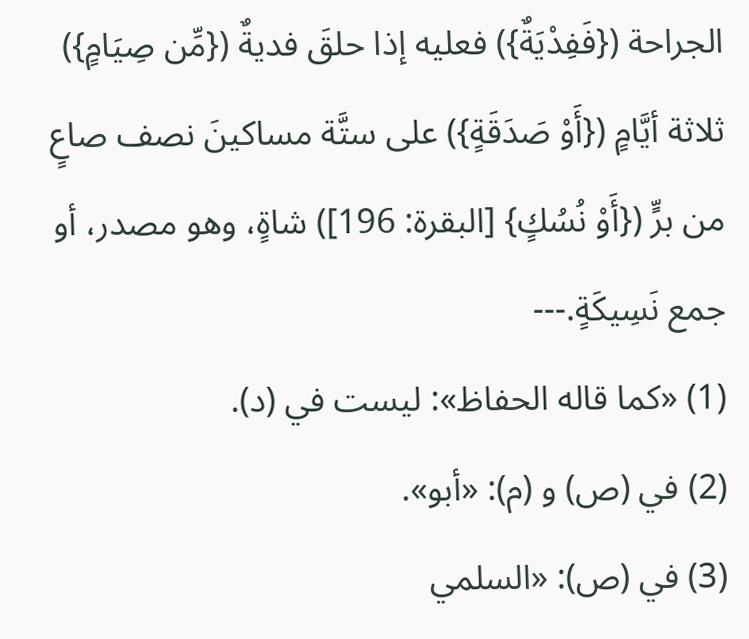الجراحة ({فَفِدْيَةٌ}) فعليه إذا حلقَ فديةٌ ({مِّن صِيَامٍ}) ثلاثة أيَّامٍ ({أَوْ صَدَقَةٍ}) على ستَّة مساكينَ نصف صاعٍ من برٍّ ({أَوْ نُسُكٍ} [البقرة: 196]) شاةٍ، وهو مصدر، أو جمع نَسِيكَةٍ.---
(1) «كما قاله الحفاظ»: ليست في (د).
(2) في (ص) و (م): «أبو».
(3) في (ص): «السلمي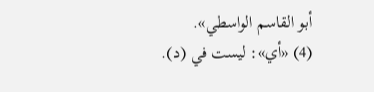أبو القاسم الواسطي».
(4) «أي»: ليست في (د).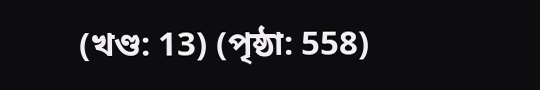(খণ্ড: 13) (পৃষ্ঠা: 558)